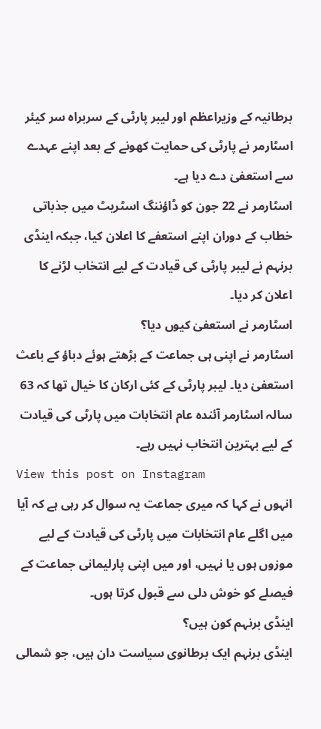برطانیہ کے وزیراعظم اور لیبر پارٹی کے سربراہ سر کیئر اسٹارمر نے پارٹی کی حمایت کھونے کے بعد اپنے عہدے سے استعفیٰ دے دیا ہے۔
اسٹارمر نے 22 جون کو ڈاؤننگ اسٹریٹ میں جذباتی خطاب کے دوران اپنے استعفے کا اعلان کیا، جبکہ اینڈی برنہم نے لیبر پارٹی کی قیادت کے لیے انتخاب لڑنے کا اعلان کر دیا۔
اسٹارمر نے استعفیٰ کیوں دیا؟
اسٹارمر نے اپنی ہی جماعت کے بڑھتے ہوئے دباؤ کے باعث استعفیٰ دیا۔ لیبر پارٹی کے کئی ارکان کا خیال تھا کہ 63 سالہ اسٹارمر آئندہ عام انتخابات میں پارٹی کی قیادت کے لیے بہترین انتخاب نہیں رہے۔
View this post on Instagram
انہوں نے کہا کہ میری جماعت یہ سوال کر رہی ہے کہ آیا میں اگلے عام انتخابات میں پارٹی کی قیادت کے لیے موزوں ہوں یا نہیں، اور میں اپنی پارلیمانی جماعت کے فیصلے کو خوش دلی سے قبول کرتا ہوں۔
اینڈی برنہم کون ہیں؟
اینڈی برنہم ایک برطانوی سیاست دان ہیں، جو شمالی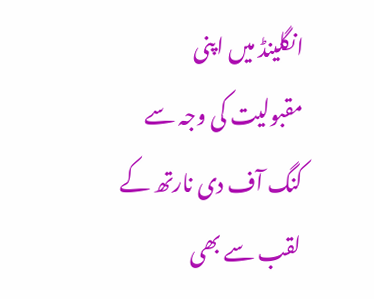انگلینڈ میں اپنی مقبولیت کی وجہ سے کنگ آف دی نارتھ کے لقب سے بھی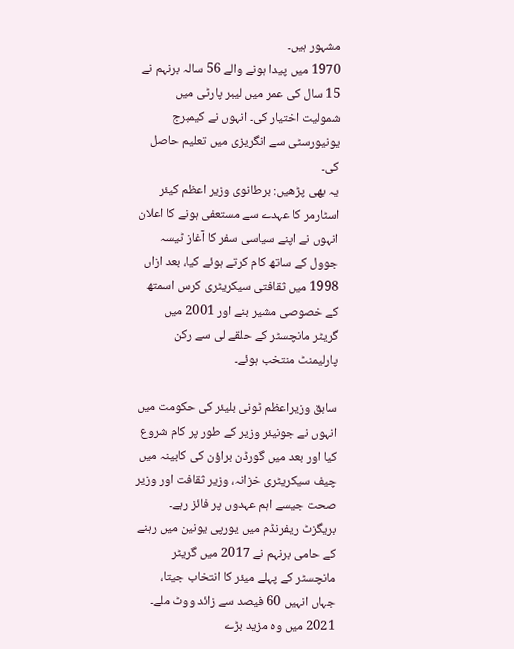مشہور ہیں۔
1970 میں پیدا ہونے والے 56 سالہ برنہم نے 15 سال کی عمر میں لیبر پارٹی میں شمولیت اختیار کی۔ انہوں نے کیمبرج یونیورسٹی سے انگریزی میں تعلیم حاصل کی۔
یہ بھی پڑھیں: برطانوی وزیر اعظم کیئر اسٹارمر کا عہدے سے مستعفی ہونے کا اعلان
انہوں نے اپنے سیاسی سفر کا آغاز ٹیسہ جوول کے ساتھ کام کرتے ہوئے کیا، بعد ازاں 1998 میں ثقافتی سیکریٹری کرس اسمتھ کے خصوصی مشیر بنے اور 2001 میں گریٹر مانچسٹر کے حلقے لی سے رکن پارلیمنٹ منتخب ہوئے۔

سابق وزیراعظم ٹونی بلیئر کی حکومت میں انہوں نے جونیئر وزیر کے طور پر کام شروع کیا اور بعد میں گورڈن براؤن کی کابینہ میں چیف سیکریٹری خزانہ، وزیر ثقافت اور وزیر صحت جیسے اہم عہدوں پر فائز رہے۔
بریگزٹ ریفرنڈم میں یورپی یونین میں رہنے کے حامی برنہم نے 2017 میں گریٹر مانچسٹر کے پہلے میئر کا انتخاب جیتا، جہاں انہیں 60 فیصد سے زائد ووٹ ملے۔ 2021 میں وہ مزید بڑے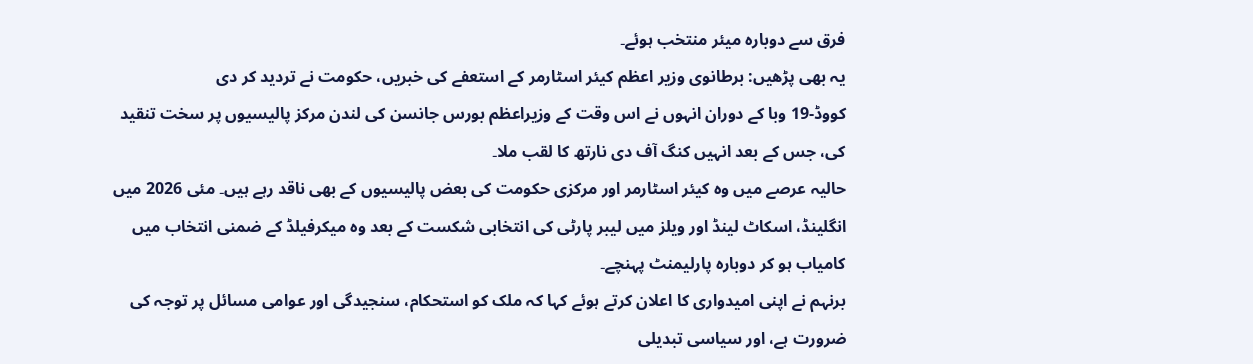فرق سے دوبارہ میئر منتخب ہوئے۔
یہ بھی پڑھیں: برطانوی وزیر اعظم کیئر اسٹارمر کے استعفے کی خبریں، حکومت نے تردید کر دی
کووڈ-19 وبا کے دوران انہوں نے اس وقت کے وزیراعظم بورس جانسن کی لندن مرکز پالیسیوں پر سخت تنقید کی، جس کے بعد انہیں کنگ آف دی نارتھ کا لقب ملا۔
حالیہ عرصے میں وہ کیئر اسٹارمر اور مرکزی حکومت کی بعض پالیسیوں کے بھی ناقد رہے ہیں۔ مئی 2026 میں انگلینڈ، اسکاٹ لینڈ اور ویلز میں لیبر پارٹی کی انتخابی شکست کے بعد وہ میکرفیلڈ کے ضمنی انتخاب میں کامیاب ہو کر دوبارہ پارلیمنٹ پہنچے۔
برنہم نے اپنی امیدواری کا اعلان کرتے ہوئے کہا کہ ملک کو استحکام، سنجیدگی اور عوامی مسائل پر توجہ کی ضرورت ہے، اور سیاسی تبدیلی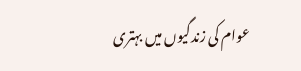عوام کی زندگیوں میں بہتری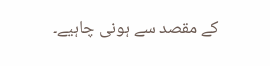کے مقصد سے ہونی چاہیے۔